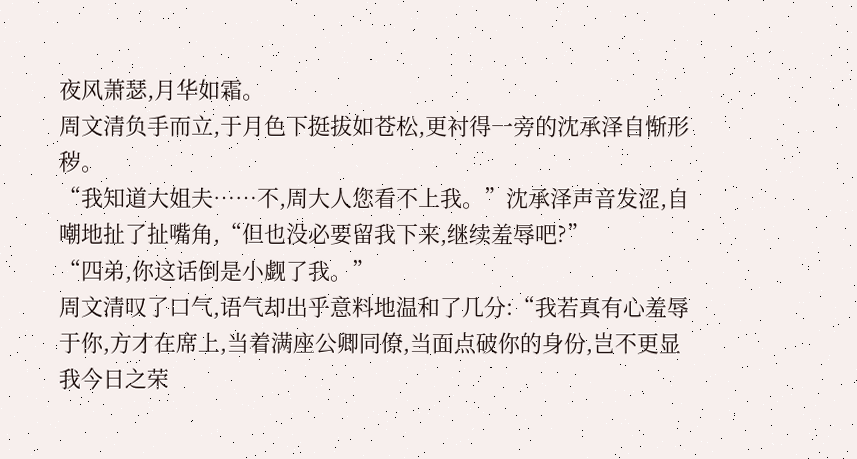夜风萧瑟,月华如霜。
周文清负手而立,于月色下挺拔如苍松,更衬得一旁的沈承泽自惭形秽。
“我知道大姐夫……不,周大人您看不上我。”沈承泽声音发涩,自嘲地扯了扯嘴角,“但也没必要留我下来,继续羞辱吧?”
“四弟,你这话倒是小觑了我。”
周文清叹了口气,语气却出乎意料地温和了几分:“我若真有心羞辱于你,方才在席上,当着满座公卿同僚,当面点破你的身份,岂不更显我今日之荣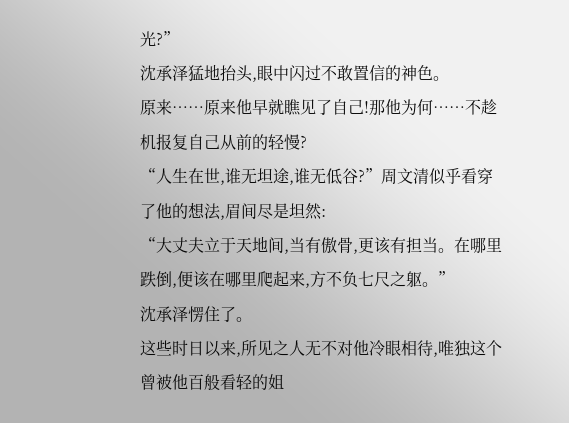光?”
沈承泽猛地抬头,眼中闪过不敢置信的神色。
原来……原来他早就瞧见了自己!那他为何……不趁机报复自己从前的轻慢?
“人生在世,谁无坦途,谁无低谷?”周文清似乎看穿了他的想法,眉间尽是坦然:
“大丈夫立于天地间,当有傲骨,更该有担当。在哪里跌倒,便该在哪里爬起来,方不负七尺之躯。”
沈承泽愣住了。
这些时日以来,所见之人无不对他冷眼相待,唯独这个曾被他百般看轻的姐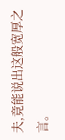夫,竟能说出这般宽厚之言。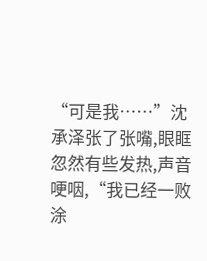“可是我……”沈承泽张了张嘴,眼眶忽然有些发热,声音哽咽,“我已经一败涂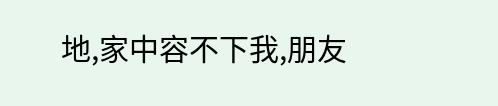地,家中容不下我,朋友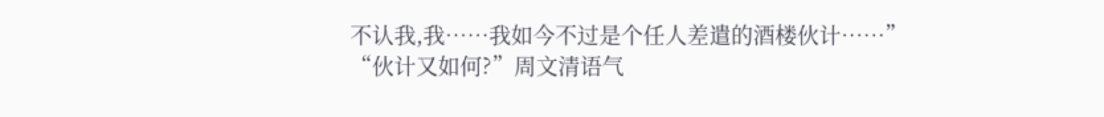不认我,我……我如今不过是个任人差遣的酒楼伙计……”
“伙计又如何?”周文清语气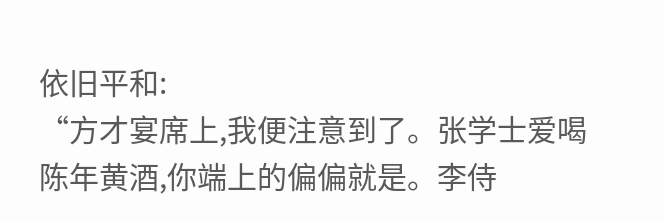依旧平和:
“方才宴席上,我便注意到了。张学士爱喝陈年黄酒,你端上的偏偏就是。李侍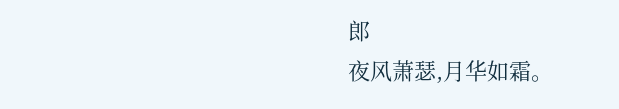郎
夜风萧瑟,月华如霜。